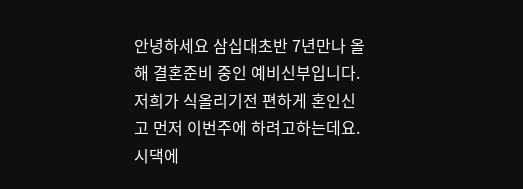안녕하세요 삼십대초반 7년만나 올해 결혼준비 중인 예비신부입니다. 저희가 식올리기전 편하게 혼인신고 먼저 이번주에 하려고하는데요. 시댁에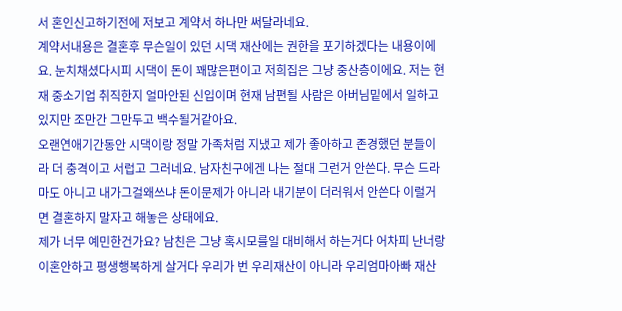서 혼인신고하기전에 저보고 계약서 하나만 써달라네요.
계약서내용은 결혼후 무슨일이 있던 시댁 재산에는 권한을 포기하겠다는 내용이에요. 눈치채셨다시피 시댁이 돈이 꽤많은편이고 저희집은 그냥 중산층이에요. 저는 현재 중소기업 취직한지 얼마안된 신입이며 현재 남편될 사람은 아버님밑에서 일하고있지만 조만간 그만두고 백수될거같아요.
오랜연애기간동안 시댁이랑 정말 가족처럼 지냈고 제가 좋아하고 존경했던 분들이라 더 충격이고 서럽고 그러네요. 남자친구에겐 나는 절대 그런거 안쓴다. 무슨 드라마도 아니고 내가그걸왜쓰냐 돈이문제가 아니라 내기분이 더러워서 안쓴다 이럴거면 결혼하지 말자고 해놓은 상태에요.
제가 너무 예민한건가요? 남친은 그냥 혹시모를일 대비해서 하는거다 어차피 난너랑 이혼안하고 평생행복하게 살거다 우리가 번 우리재산이 아니라 우리엄마아빠 재산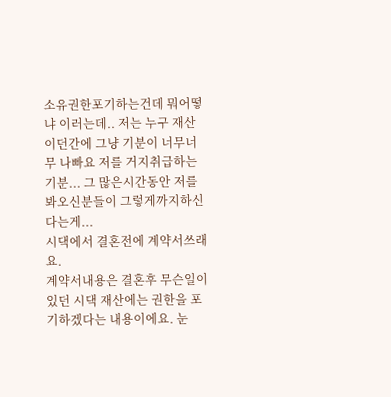소유권한포기하는건데 뭐어떻냐 이러는데.. 저는 누구 재산이던간에 그냥 기분이 너무너무 나빠요 저를 거지취급하는기분... 그 많은시간동안 저를봐오신분들이 그렇게까지하신다는게...
시댁에서 결혼전에 계약서쓰래요.
계약서내용은 결혼후 무슨일이 있던 시댁 재산에는 권한을 포기하겠다는 내용이에요. 눈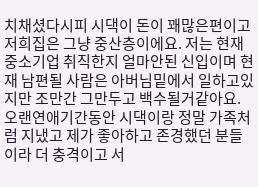치채셨다시피 시댁이 돈이 꽤많은편이고 저희집은 그냥 중산층이에요. 저는 현재 중소기업 취직한지 얼마안된 신입이며 현재 남편될 사람은 아버님밑에서 일하고있지만 조만간 그만두고 백수될거같아요.
오랜연애기간동안 시댁이랑 정말 가족처럼 지냈고 제가 좋아하고 존경했던 분들이라 더 충격이고 서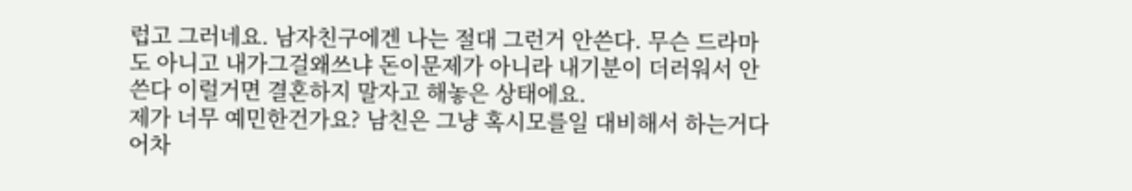럽고 그러네요. 남자친구에겐 나는 절대 그런거 안쓴다. 무슨 드라마도 아니고 내가그걸왜쓰냐 돈이문제가 아니라 내기분이 더러워서 안쓴다 이럴거면 결혼하지 말자고 해놓은 상태에요.
제가 너무 예민한건가요? 남친은 그냥 혹시모를일 대비해서 하는거다 어차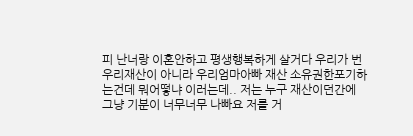피 난너랑 이혼안하고 평생행복하게 살거다 우리가 번 우리재산이 아니라 우리엄마아빠 재산 소유권한포기하는건데 뭐어떻냐 이러는데.. 저는 누구 재산이던간에 그냥 기분이 너무너무 나빠요 저를 거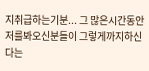지취급하는기분... 그 많은시간동안 저를봐오신분들이 그렇게까지하신다는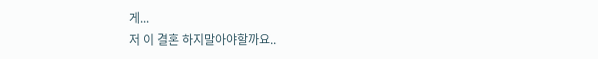게...
저 이 결혼 하지말아야할까요..